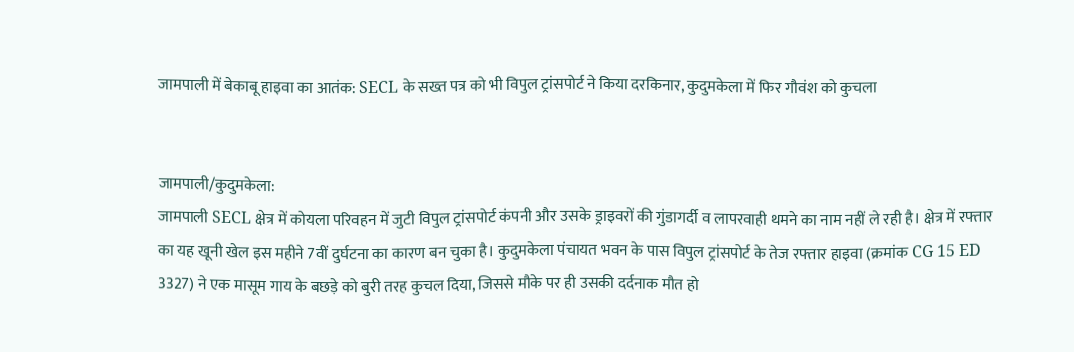जामपाली में बेकाबू हाइवा का आतंक: SECL के सख्त पत्र को भी विपुल ट्रांसपोर्ट ने किया दरकिनार, कुदुमकेला में फिर गौवंश को कुचला


जामपाली/कुदुमकेला:
जामपाली SECL क्षेत्र में कोयला परिवहन में जुटी विपुल ट्रांसपोर्ट कंपनी और उसके ड्राइवरों की गुंडागर्दी व लापरवाही थमने का नाम नहीं ले रही है। क्षेत्र में रफ्तार का यह खूनी खेल इस महीने 7वीं दुर्घटना का कारण बन चुका है। कुदुमकेला पंचायत भवन के पास विपुल ट्रांसपोर्ट के तेज रफ्तार हाइवा (क्रमांक CG 15 ED 3327) ने एक मासूम गाय के बछड़े को बुरी तरह कुचल दिया, जिससे मौके पर ही उसकी दर्दनाक मौत हो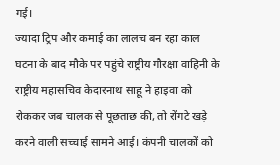गई।
ज्यादा ट्रिप और कमाई का लालच बन रहा काल
घटना के बाद मौके पर पहुंचे राष्ट्रीय गौरक्षा वाहिनी के राष्ट्रीय महासचिव केदारनाथ साहू ने हाइवा को रोककर जब चालक से पूछताछ की, तो रोंगटे खड़े करने वाली सच्चाई सामने आई। कंपनी चालकों को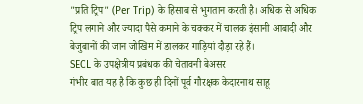"प्रति ट्रिप" (Per Trip) के हिसाब से भुगतान करती है। अधिक से अधिक ट्रिप लगाने और ज्यादा पैसे कमाने के चक्कर में चालक इंसानी आबादी और बेजुबानों की जान जोखिम में डालकर गाड़ियां दौड़ा रहे हैं।
SECL के उपक्षेत्रीय प्रबंधक की चेतावनी बेअसर
गंभीर बात यह है कि कुछ ही दिनों पूर्व गौरक्षक केदारनाथ साहू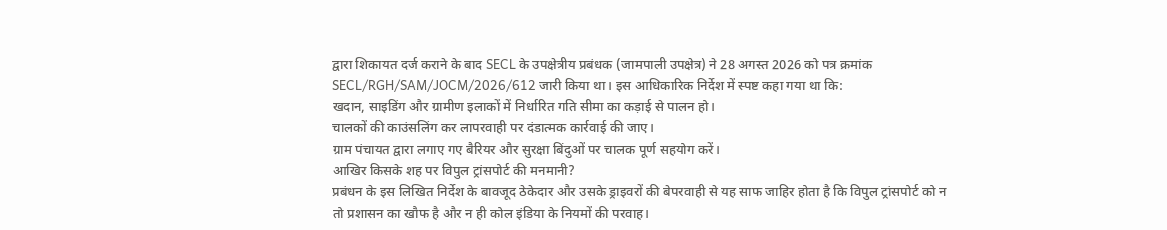द्वारा शिकायत दर्ज कराने के बाद SECL के उपक्षेत्रीय प्रबंधक (जामपाली उपक्षेत्र) ने 28 अगस्त 2026 को पत्र क्रमांक SECL/RGH/SAM/JOCM/2026/612 जारी किया था। इस आधिकारिक निर्देश में स्पष्ट कहा गया था कि:
खदान, साइडिंग और ग्रामीण इलाकों में निर्धारित गति सीमा का कड़ाई से पालन हो।
चालकों की काउंसलिंग कर लापरवाही पर दंडात्मक कार्रवाई की जाए।
ग्राम पंचायत द्वारा लगाए गए बैरियर और सुरक्षा बिंदुओं पर चालक पूर्ण सहयोग करें।
आखिर किसके शह पर विपुल ट्रांसपोर्ट की मनमानी?
प्रबंधन के इस लिखित निर्देश के बावजूद ठेकेदार और उसके ड्राइवरों की बेपरवाही से यह साफ जाहिर होता है कि विपुल ट्रांसपोर्ट को न तो प्रशासन का खौफ है और न ही कोल इंडिया के नियमों की परवाह।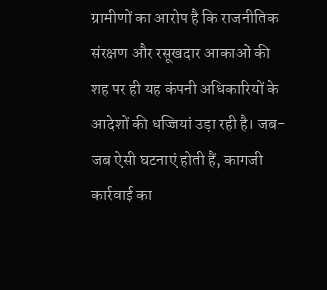ग्रामीणों का आरोप है कि राजनीतिक संरक्षण और रसूखदार आकाओं की शह पर ही यह कंपनी अधिकारियों के आदेशों की धज्जियां उड़ा रही है। जब-जब ऐसी घटनाएं होती हैं, कागजी कार्रवाई का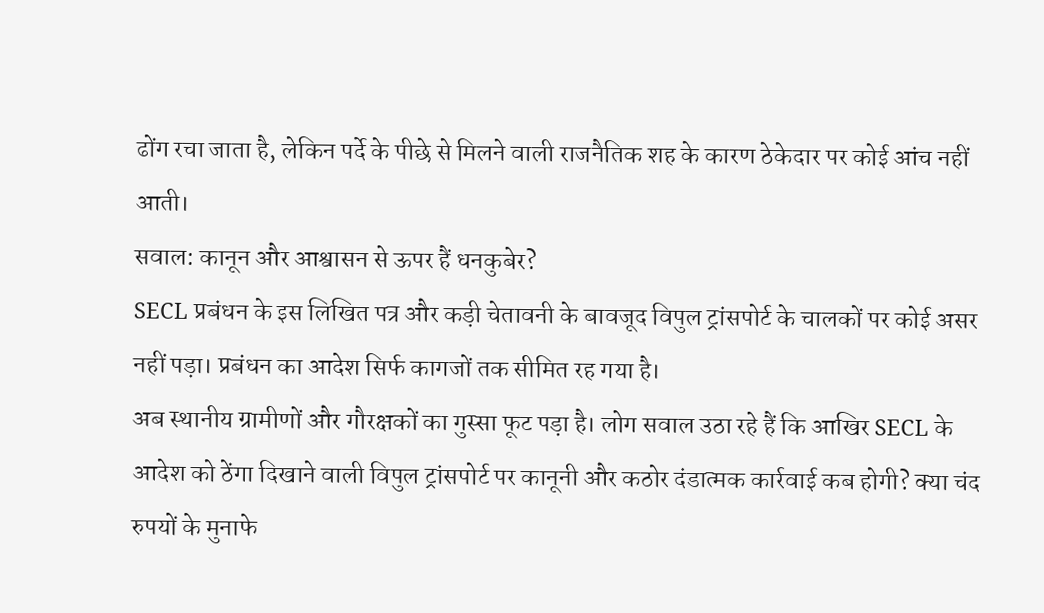ढोंग रचा जाता है, लेकिन पर्दे के पीछे से मिलने वाली राजनैतिक शह के कारण ठेकेदार पर कोई आंच नहीं आती।
सवाल: कानून और आश्वासन से ऊपर हैं धनकुबेर?
SECL प्रबंधन के इस लिखित पत्र और कड़ी चेतावनी के बावजूद विपुल ट्रांसपोर्ट के चालकों पर कोई असर नहीं पड़ा। प्रबंधन का आदेश सिर्फ कागजों तक सीमित रह गया है।
अब स्थानीय ग्रामीणों और गौरक्षकों का गुस्सा फूट पड़ा है। लोग सवाल उठा रहे हैं कि आखिर SECL के आदेश को ठेंगा दिखाने वाली विपुल ट्रांसपोर्ट पर कानूनी और कठोर दंडात्मक कार्रवाई कब होगी? क्या चंद रुपयों के मुनाफे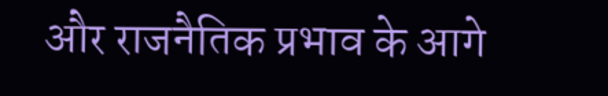और राजनैतिक प्रभाव के आगे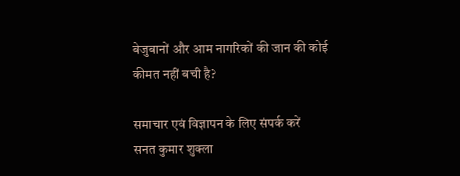बेजुबानों और आम नागरिकों की जान की कोई कीमत नहीं बची है?

समाचार एवं विज्ञापन के लिए संपर्क करें
सनत कुमार शुक्‍ला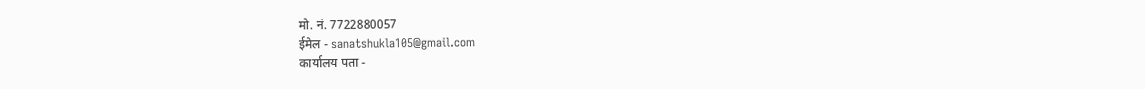मो. नं. 7722880057
ईमेल - sanatshukla105@gmail.com
कार्यालय पता -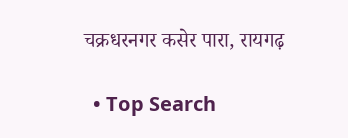चक्रधरनगर कसेर पारा, रायगढ़

  • Top Search